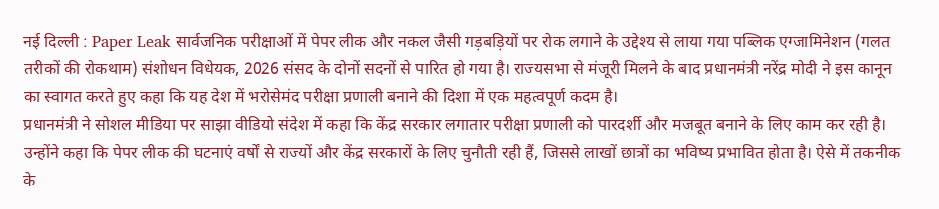नई दिल्ली : Paper Leak सार्वजनिक परीक्षाओं में पेपर लीक और नकल जैसी गड़बड़ियों पर रोक लगाने के उद्देश्य से लाया गया पब्लिक एग्जामिनेशन (गलत तरीकों की रोकथाम) संशोधन विधेयक, 2026 संसद के दोनों सदनों से पारित हो गया है। राज्यसभा से मंजूरी मिलने के बाद प्रधानमंत्री नरेंद्र मोदी ने इस कानून का स्वागत करते हुए कहा कि यह देश में भरोसेमंद परीक्षा प्रणाली बनाने की दिशा में एक महत्वपूर्ण कदम है।
प्रधानमंत्री ने सोशल मीडिया पर साझा वीडियो संदेश में कहा कि केंद्र सरकार लगातार परीक्षा प्रणाली को पारदर्शी और मजबूत बनाने के लिए काम कर रही है। उन्होंने कहा कि पेपर लीक की घटनाएं वर्षों से राज्यों और केंद्र सरकारों के लिए चुनौती रही हैं, जिससे लाखों छात्रों का भविष्य प्रभावित होता है। ऐसे में तकनीक के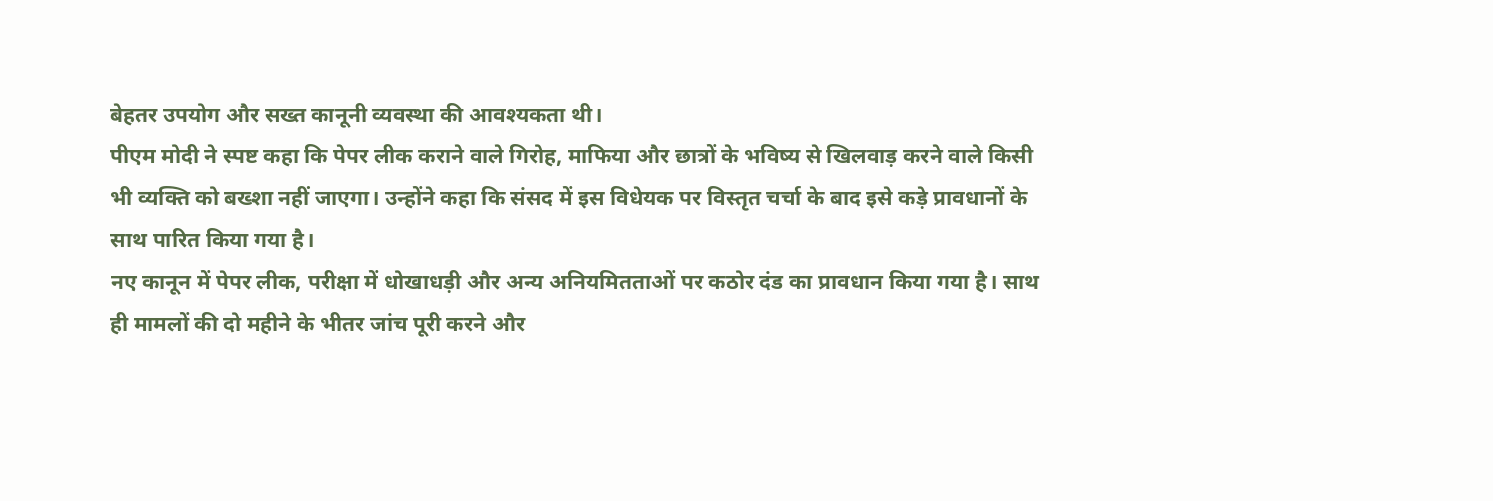बेहतर उपयोग और सख्त कानूनी व्यवस्था की आवश्यकता थी।
पीएम मोदी ने स्पष्ट कहा कि पेपर लीक कराने वाले गिरोह, माफिया और छात्रों के भविष्य से खिलवाड़ करने वाले किसी भी व्यक्ति को बख्शा नहीं जाएगा। उन्होंने कहा कि संसद में इस विधेयक पर विस्तृत चर्चा के बाद इसे कड़े प्रावधानों के साथ पारित किया गया है।
नए कानून में पेपर लीक, परीक्षा में धोखाधड़ी और अन्य अनियमितताओं पर कठोर दंड का प्रावधान किया गया है। साथ ही मामलों की दो महीने के भीतर जांच पूरी करने और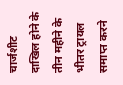चार्जशीट दाखिल होने के तीन महीने के भीतर ट्रायल समाप्त करने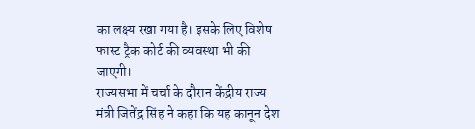का लक्ष्य रखा गया है। इसके लिए विशेष फास्ट ट्रैक कोर्ट की व्यवस्था भी की जाएगी।
राज्यसभा में चर्चा के दौरान केंद्रीय राज्य मंत्री जितेंद्र सिंह ने कहा कि यह कानून देश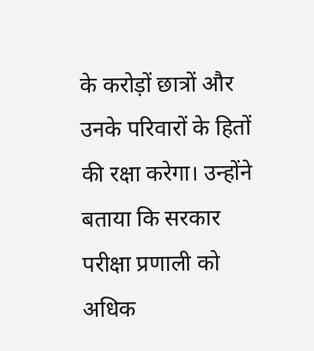के करोड़ों छात्रों और उनके परिवारों के हितों की रक्षा करेगा। उन्होंने बताया कि सरकार परीक्षा प्रणाली को अधिक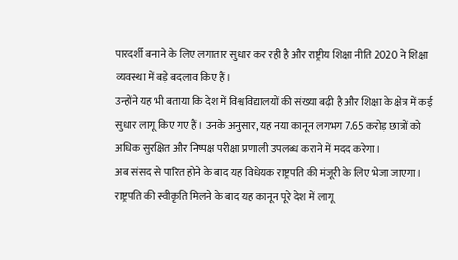पारदर्शी बनाने के लिए लगातार सुधार कर रही है और राष्ट्रीय शिक्षा नीति 2020 ने शिक्षा व्यवस्था में बड़े बदलाव किए हैं।
उन्होंने यह भी बताया कि देश में विश्वविद्यालयों की संख्या बढ़ी है और शिक्षा के क्षेत्र में कई सुधार लागू किए गए हैं। उनके अनुसार, यह नया कानून लगभग 7.65 करोड़ छात्रों को अधिक सुरक्षित और निष्पक्ष परीक्षा प्रणाली उपलब्ध कराने में मदद करेगा।
अब संसद से पारित होने के बाद यह विधेयक राष्ट्रपति की मंजूरी के लिए भेजा जाएगा। राष्ट्रपति की स्वीकृति मिलने के बाद यह कानून पूरे देश में लागू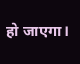हो जाएगा।